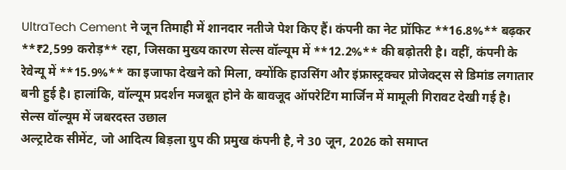UltraTech Cement ने जून तिमाही में शानदार नतीजे पेश किए हैं। कंपनी का नेट प्रॉफिट **16.8%** बढ़कर **₹2,599 करोड़** रहा, जिसका मुख्य कारण सेल्स वॉल्यूम में **12.2%** की बढ़ोतरी है। वहीं, कंपनी के रेवेन्यू में **15.9%** का इजाफा देखने को मिला, क्योंकि हाउसिंग और इंफ्रास्ट्रक्चर प्रोजेक्ट्स से डिमांड लगातार बनी हुई है। हालांकि, वॉल्यूम प्रदर्शन मजबूत होने के बावजूद ऑपरेटिंग मार्जिन में मामूली गिरावट देखी गई है।
सेल्स वॉल्यूम में जबरदस्त उछाल
अल्ट्राटेक सीमेंट, जो आदित्य बिड़ला ग्रुप की प्रमुख कंपनी है, ने 30 जून, 2026 को समाप्त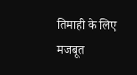तिमाही के लिए मजबूत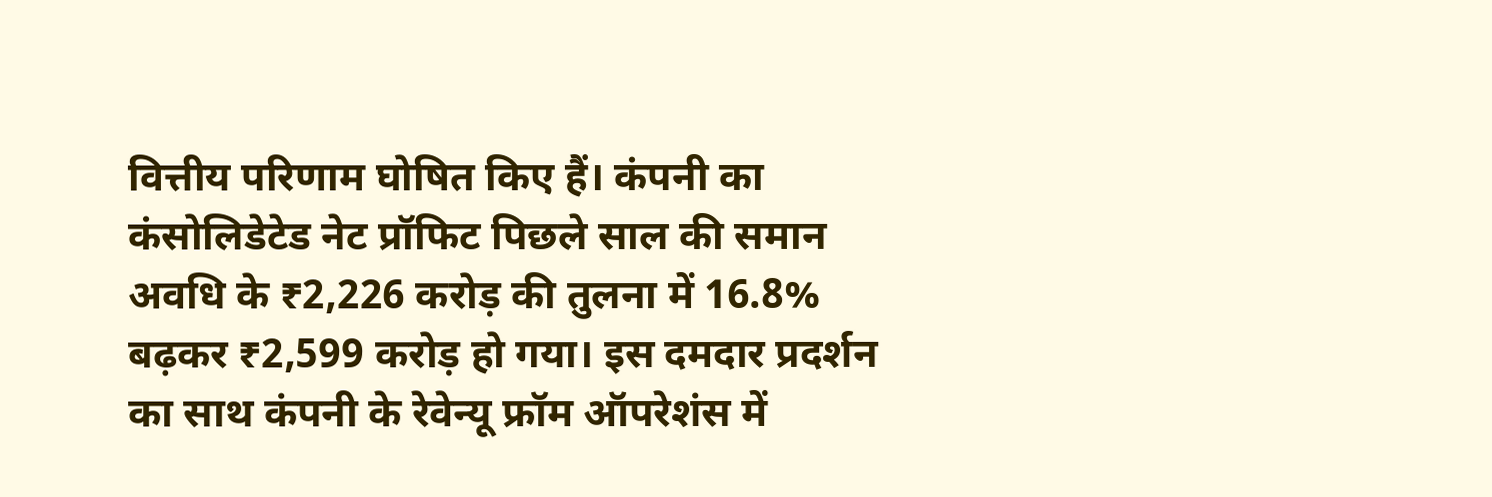वित्तीय परिणाम घोषित किए हैं। कंपनी का कंसोलिडेटेड नेट प्रॉफिट पिछले साल की समान अवधि के ₹2,226 करोड़ की तुलना में 16.8% बढ़कर ₹2,599 करोड़ हो गया। इस दमदार प्रदर्शन का साथ कंपनी के रेवेन्यू फ्रॉम ऑपरेशंस में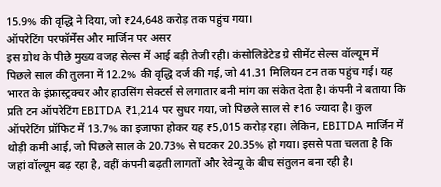15.9% की वृद्धि ने दिया, जो ₹24,648 करोड़ तक पहुंच गया।
ऑपरेटिंग परफॉर्मेंस और मार्जिन पर असर
इस ग्रोथ के पीछे मुख्य वजह सेल्स में आई बड़ी तेजी रही। कंसोलिडेटेड ग्रे सीमेंट सेल्स वॉल्यूम में पिछले साल की तुलना में 12.2% की वृद्धि दर्ज की गई, जो 41.31 मिलियन टन तक पहुंच गई। यह भारत के इंफ्रास्ट्रक्चर और हाउसिंग सेक्टर्स से लगातार बनी मांग का संकेत देता है। कंपनी ने बताया कि प्रति टन ऑपरेटिंग EBITDA ₹1,214 पर सुधर गया, जो पिछले साल से ₹16 ज्यादा है। कुल ऑपरेटिंग प्रॉफिट में 13.7% का इजाफा होकर यह ₹5,015 करोड़ रहा। लेकिन, EBITDA मार्जिन में थोड़ी कमी आई, जो पिछले साल के 20.73% से घटकर 20.35% हो गया। इससे पता चलता है कि जहां वॉल्यूम बढ़ रहा है, वहीं कंपनी बढ़ती लागतों और रेवेन्यू के बीच संतुलन बना रही है।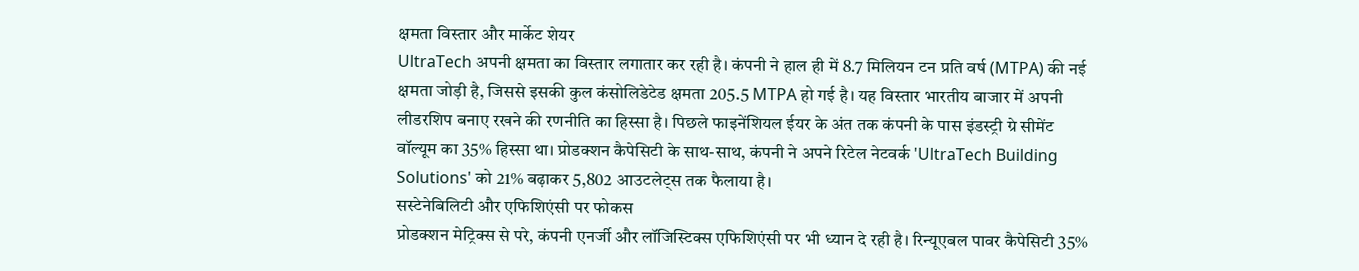क्षमता विस्तार और मार्केट शेयर
UltraTech अपनी क्षमता का विस्तार लगातार कर रही है। कंपनी ने हाल ही में 8.7 मिलियन टन प्रति वर्ष (MTPA) की नई क्षमता जोड़ी है, जिससे इसकी कुल कंसोलिडेटेड क्षमता 205.5 MTPA हो गई है। यह विस्तार भारतीय बाजार में अपनी लीडरशिप बनाए रखने की रणनीति का हिस्सा है। पिछले फाइनेंशियल ईयर के अंत तक कंपनी के पास इंडस्ट्री ग्रे सीमेंट वॉल्यूम का 35% हिस्सा था। प्रोडक्शन कैपेसिटी के साथ-साथ, कंपनी ने अपने रिटेल नेटवर्क 'UltraTech Building Solutions' को 21% बढ़ाकर 5,802 आउटलेट्स तक फैलाया है।
सस्टेनेबिलिटी और एफिशिएंसी पर फोकस
प्रोडक्शन मेट्रिक्स से परे, कंपनी एनर्जी और लॉजिस्टिक्स एफिशिएंसी पर भी ध्यान दे रही है। रिन्यूएबल पावर कैपेसिटी 35%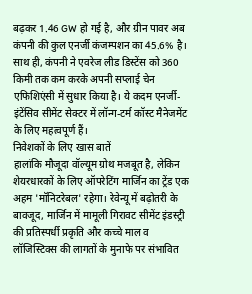बढ़कर 1.46 GW हो गई है, और ग्रीन पावर अब कंपनी की कुल एनर्जी कंजम्पशन का 45.6% है। साथ ही, कंपनी ने एवरेज लीड डिस्टेंस को 360 किमी तक कम करके अपनी सप्लाई चेन एफिशिएंसी में सुधार किया है। ये कदम एनर्जी-इंटेंसिव सीमेंट सेक्टर में लॉन्ग-टर्म कॉस्ट मैनेजमेंट के लिए महत्वपूर्ण हैं।
निवेशकों के लिए खास बातें
हालांकि मौजूदा वॉल्यूम ग्रोथ मजबूत है, लेकिन शेयरधारकों के लिए ऑपरेटिंग मार्जिन का ट्रेंड एक अहम 'मॉनिटरेबल' रहेगा। रेवेन्यू में बढ़ोतरी के बावजूद, मार्जिन में मामूली गिरावट सीमेंट इंडस्ट्री की प्रतिस्पर्धी प्रकृति और कच्चे माल व लॉजिस्टिक्स की लागतों के मुनाफे पर संभावित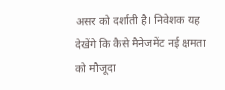असर को दर्शाती है। निवेशक यह देखेंगे कि कैसे मैनेजमेंट नई क्षमता को मौजूदा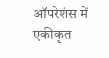ऑपरेशंस में एकीकृत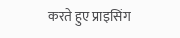करते हुए प्राइसिंग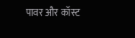पावर और कॉस्ट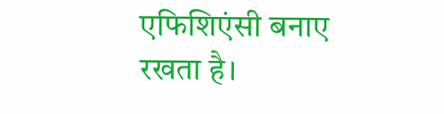एफिशिएंसी बनाए रखता है।